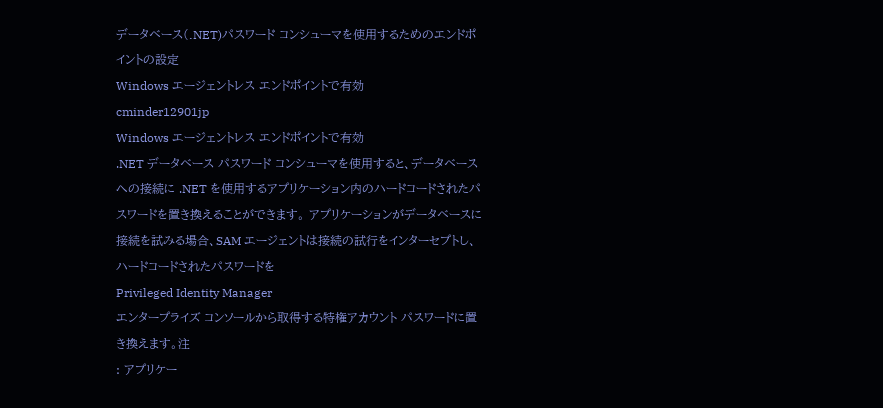データベース(.NET)パスワード コンシューマを使用するためのエンドポイントの設定
Windows エージェントレス エンドポイントで有効
cminder12901jp
Windows エージェントレス エンドポイントで有効
.NET データベース パスワード コンシューマを使用すると、データベースへの接続に .NET を使用するアプリケーション内のハードコードされたパスワードを置き換えることができます。 アプリケーションがデータベースに接続を試みる場合、SAM エージェントは接続の試行をインターセプトし、ハードコードされたパスワードを
Privileged Identity Manager
エンタープライズ コンソールから取得する特権アカウント パスワードに置き換えます。注
: アプリケー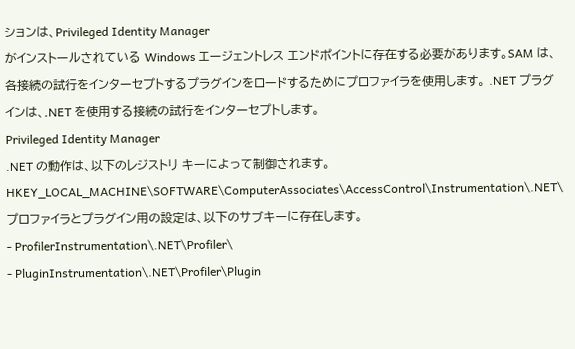ションは、Privileged Identity Manager
がインストールされている Windows エージェントレス エンドポイントに存在する必要があります。SAM は、各接続の試行をインターセプトするプラグインをロードするためにプロファイラを使用します。 .NET プラグインは、.NET を使用する接続の試行をインターセプトします。
Privileged Identity Manager
.NET の動作は、以下のレジストリ キーによって制御されます。HKEY_LOCAL_MACHINE\SOFTWARE\ComputerAssociates\AccessControl\Instrumentation\.NET\
プロファイラとプラグイン用の設定は、以下のサブキーに存在します。
- ProfilerInstrumentation\.NET\Profiler\
- PluginInstrumentation\.NET\Profiler\Plugin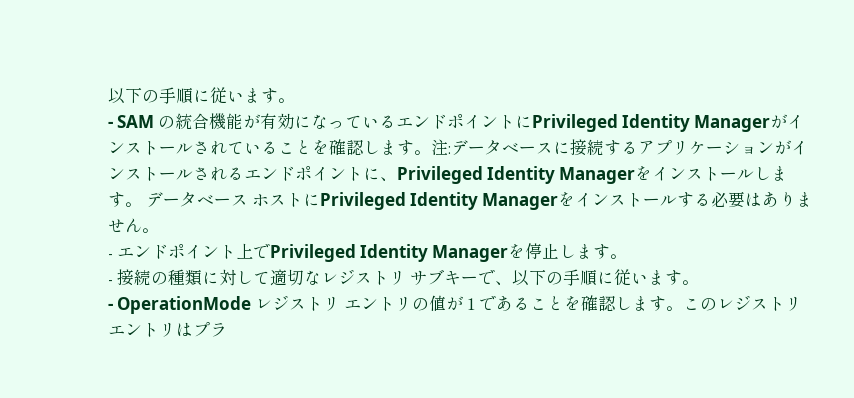以下の手順に従います。
- SAM の統合機能が有効になっているエンドポイントにPrivileged Identity Managerがインストールされていることを確認します。注:データベースに接続するアプリケーションがインストールされるエンドポイントに、Privileged Identity Managerをインストールします。 データベース ホストにPrivileged Identity Managerをインストールする必要はありません。
- エンドポイント上でPrivileged Identity Managerを停止します。
- 接続の種類に対して適切なレジストリ サブキーで、以下の手順に従います。
- OperationMode レジストリ エントリの値が 1 であることを確認します。このレジストリ エントリはプラ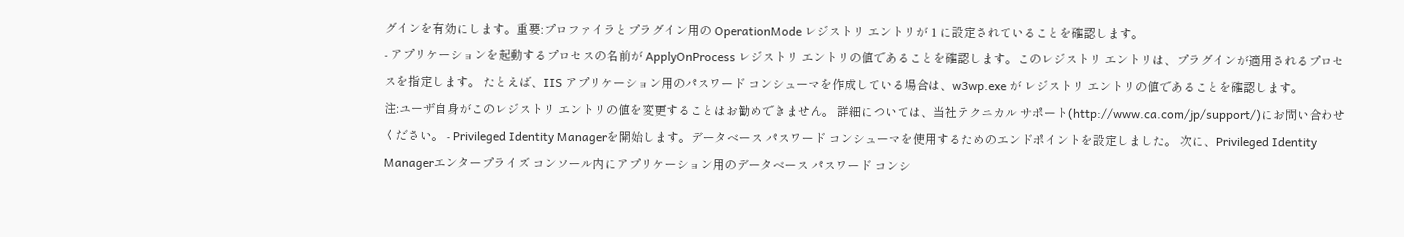グインを有効にします。重要:プロファイラとプラグイン用の OperationMode レジストリ エントリが 1 に設定されていることを確認します。
- アプリケーションを起動するプロセスの名前が ApplyOnProcess レジストリ エントリの値であることを確認します。このレジストリ エントリは、プラグインが適用されるプロセスを指定します。 たとえば、IIS アプリケーション用のパスワード コンシューマを作成している場合は、w3wp.exe が レジストリ エントリの値であることを確認します。
注:ユーザ自身がこのレジストリ エントリの値を変更することはお勧めできません。 詳細については、当社テクニカル サポート(http://www.ca.com/jp/support/)にお問い合わせください。 - Privileged Identity Managerを開始します。データベース パスワード コンシューマを使用するためのエンドポイントを設定しました。 次に、Privileged Identity Managerエンタープライズ コンソール内にアプリケーション用のデータベース パスワード コンシ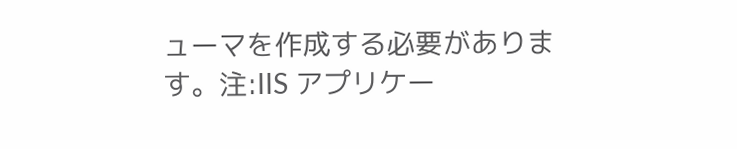ューマを作成する必要があります。注:IIS アプリケー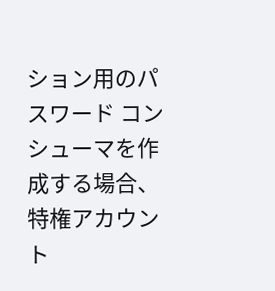ション用のパスワード コンシューマを作成する場合、特権アカウント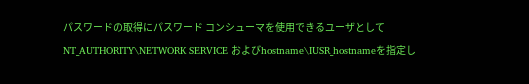パスワードの取得にパスワード コンシューマを使用できるユーザとして NT_AUTHORITY\NETWORK SERVICE およびhostname\IUSR_hostnameを指定し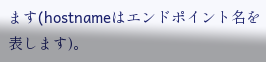ます(hostnameはエンドポイント名を表します)。